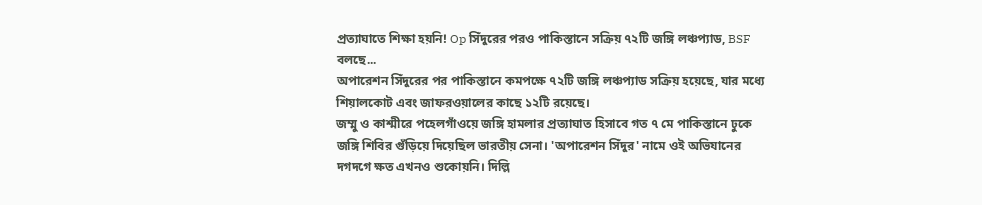প্রত্যাঘাতে শিক্ষা হয়নি! Op সিঁদুরের পরও পাকিস্তানে সক্রিয় ৭২টি জঙ্গি লঞ্চপ্যাড, BSF বলছে...
অপারেশন সিঁদুরের পর পাকিস্তানে কমপক্ষে ৭২টি জঙ্গি লঞ্চপ্যাড সক্রিয় হয়েছে, যার মধ্যে শিয়ালকোট এবং জাফরওয়ালের কাছে ১২টি রয়েছে।
জম্মু ও কাশ্মীরে পহেলগাঁওয়ে জঙ্গি হামলার প্রত্যাঘাত হিসাবে গত ৭ মে পাকিস্তানে ঢুকে জঙ্গি শিবির গুঁড়িয়ে দিয়েছিল ভারতীয় সেনা। 'অপারেশন সিঁদুর' নামে ওই অভিযানের দগদগে ক্ষত এখনও শুকোয়নি। দিল্লি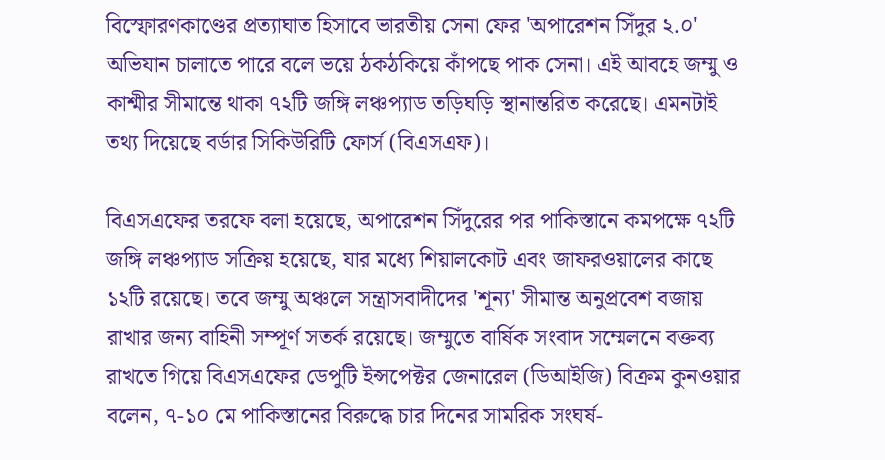বিস্ফোরণকাণ্ডের প্রত্যাঘাত হিসাবে ভারতীয় সেনা ফের 'অপারেশন সিঁদুর ২.০' অভিযান চালাতে পারে বলে ভয়ে ঠকঠকিয়ে কাঁপছে পাক সেনা। এই আবহে জম্মু ও কাশ্মীর সীমান্তে থাকা ৭২টি জঙ্গি লঞ্চপ্যাড তড়িঘড়ি স্থানান্তরিত করেছে। এমনটাই তথ্য দিয়েছে বর্ডার সিকিউরিটি ফোর্স (বিএসএফ)।

বিএসএফের তরফে বলা হয়েছে, অপারেশন সিঁদুরের পর পাকিস্তানে কমপক্ষে ৭২টি জঙ্গি লঞ্চপ্যাড সক্রিয় হয়েছে, যার মধ্যে শিয়ালকোট এবং জাফরওয়ালের কাছে ১২টি রয়েছে। তবে জম্মু অঞ্চলে সন্ত্রাসবাদীদের 'শূন্য' সীমান্ত অনুপ্রবেশ বজায় রাখার জন্য বাহিনী সম্পূর্ণ সতর্ক রয়েছে। জম্মুতে বার্ষিক সংবাদ সম্মেলনে বক্তব্য রাখতে গিয়ে বিএসএফের ডেপুটি ইন্সপেক্টর জেনারেল (ডিআইজি) বিক্রম কুনওয়ার বলেন, ৭-১০ মে পাকিস্তানের বিরুদ্ধে চার দিনের সামরিক সংঘর্ষ-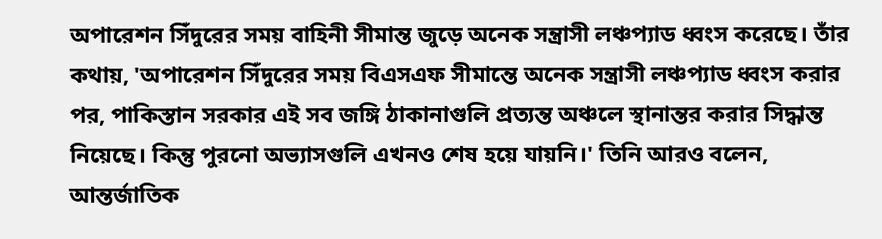অপারেশন সিঁদুরের সময় বাহিনী সীমান্ত জুড়ে অনেক সন্ত্রাসী লঞ্চপ্যাড ধ্বংস করেছে। তাঁর কথায়, 'অপারেশন সিঁদুরের সময় বিএসএফ সীমান্তে অনেক সন্ত্রাসী লঞ্চপ্যাড ধ্বংস করার পর, পাকিস্তান সরকার এই সব জঙ্গি ঠাকানাগুলি প্রত্যন্ত অঞ্চলে স্থানান্তর করার সিদ্ধান্ত নিয়েছে। কিন্তু পুরনো অভ্যাসগুলি এখনও শেষ হয়ে যায়নি।' তিনি আরও বলেন, আন্তর্জাতিক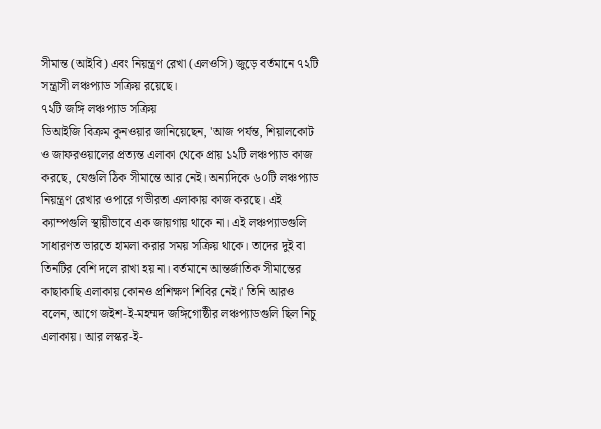সীমান্ত (আইবি) এবং নিয়ন্ত্রণ রেখা (এলওসি) জুড়ে বর্তমানে ৭২টি সন্ত্রাসী লঞ্চপ্যাড সক্রিয় রয়েছে।
৭২টি জঙ্গি লঞ্চপ্যাড সক্রিয়
ডিআইজি বিক্রম কুনওয়ার জানিয়েছেন, 'আজ পর্যন্ত, শিয়ালকোট ও জাফরওয়ালের প্রত্যন্ত এলাকা থেকে প্রায় ১২টি লঞ্চপ্যাড কাজ করছে, যেগুলি ঠিক সীমান্তে আর নেই। অন্যদিকে ৬০টি লঞ্চপ্যাড নিয়ন্ত্রণ রেখার ওপারে গভীরতা এলাকায় কাজ করছে। এই ক্যাম্পগুলি স্থায়ীভাবে এক জায়গায় থাকে না। এই লঞ্চপ্যাডগুলি সাধারণত ভারতে হামলা করার সময় সক্রিয় থাকে। তাদের দুই বা তিনটির বেশি দলে রাখা হয় না। বর্তমানে আন্তর্জাতিক সীমান্তের কাছাকাছি এলাকায় কোনও প্রশিক্ষণ শিবির নেই।' তিনি আরও বলেন, আগে জইশ-ই-মহম্মদ জঙ্গিগোষ্ঠীর লঞ্চপ্যাডগুলি ছিল নিচু এলাকায়। আর লস্কর-ই-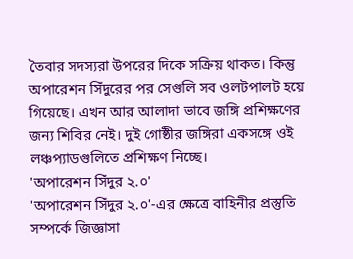তৈবার সদস্যরা উপরের দিকে সক্রিয় থাকত। কিন্তু অপারেশন সিঁদুরের পর সেগুলি সব ওলটপালট হয়ে গিয়েছে। এখন আর আলাদা ভাবে জঙ্গি প্রশিক্ষণের জন্য শিবির নেই। দুই গোষ্ঠীর জঙ্গিরা একসঙ্গে ওই লঞ্চপ্যাডগুলিতে প্রশিক্ষণ নিচ্ছে।
'অপারেশন সিঁদুর ২.০'
'অপারেশন সিঁদুর ২.০'-এর ক্ষেত্রে বাহিনীর প্রস্তুতি সম্পর্কে জিজ্ঞাসা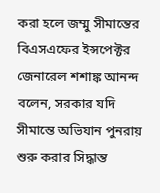করা হলে জম্মু সীমান্তের বিএসএফের ইন্সপেক্টর জেনারেল শশাঙ্ক আনন্দ বলেন, সরকার যদি সীমান্তে অভিযান পুনরায় শুরু করার সিদ্ধান্ত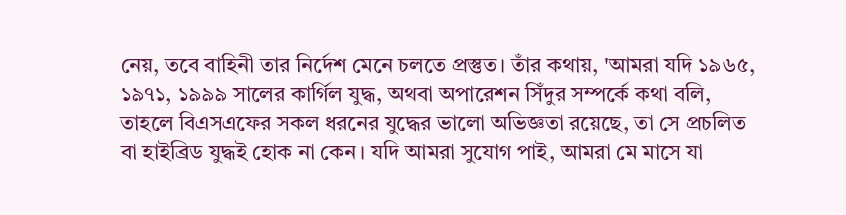নেয়, তবে বাহিনী তার নির্দেশ মেনে চলতে প্রস্তুত। তাঁর কথায়, 'আমরা যদি ১৯৬৫, ১৯৭১, ১৯৯৯ সালের কার্গিল যুদ্ধ, অথবা অপারেশন সিঁদুর সম্পর্কে কথা বলি, তাহলে বিএসএফের সকল ধরনের যুদ্ধের ভালো অভিজ্ঞতা রয়েছে, তা সে প্রচলিত বা হাইব্রিড যুদ্ধই হোক না কেন। যদি আমরা সুযোগ পাই, আমরা মে মাসে যা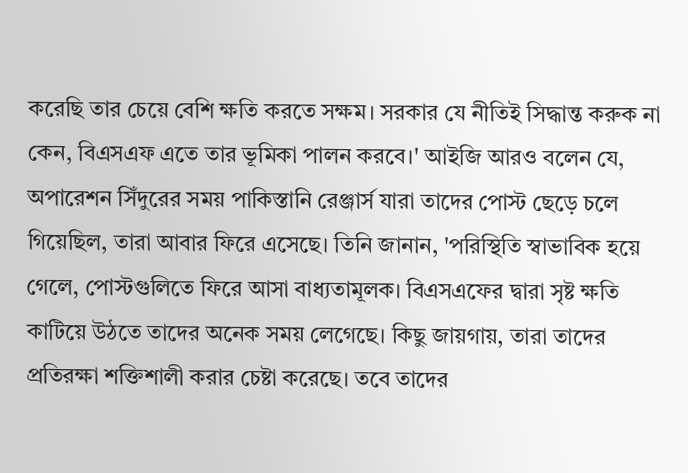করেছি তার চেয়ে বেশি ক্ষতি করতে সক্ষম। সরকার যে নীতিই সিদ্ধান্ত করুক না কেন, বিএসএফ এতে তার ভূমিকা পালন করবে।' আইজি আরও বলেন যে, অপারেশন সিঁদুরের সময় পাকিস্তানি রেঞ্জার্স যারা তাদের পোস্ট ছেড়ে চলে গিয়েছিল, তারা আবার ফিরে এসেছে। তিনি জানান, 'পরিস্থিতি স্বাভাবিক হয়ে গেলে, পোস্টগুলিতে ফিরে আসা বাধ্যতামূলক। বিএসএফের দ্বারা সৃষ্ট ক্ষতি কাটিয়ে উঠতে তাদের অনেক সময় লেগেছে। কিছু জায়গায়, তারা তাদের প্রতিরক্ষা শক্তিশালী করার চেষ্টা করেছে। তবে তাদের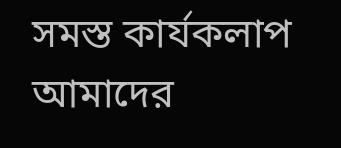সমস্ত কার্যকলাপ আমাদের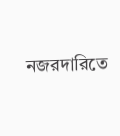নজরদারিতে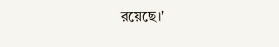রয়েছে।'